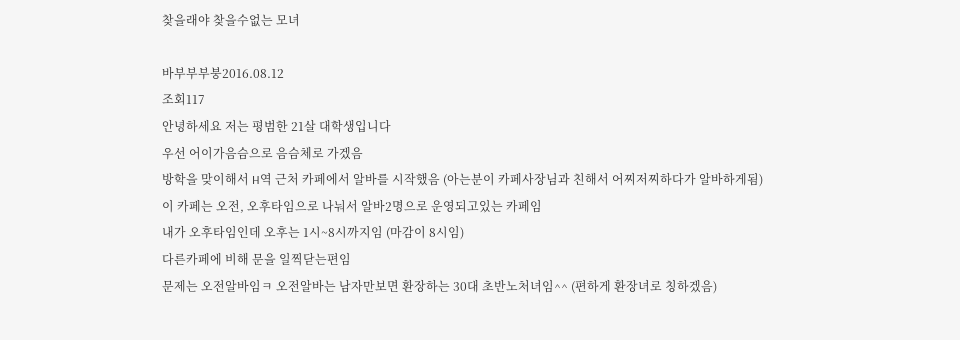찾을래야 찾을수없는 모녀

바부부부붕2016.08.12
조회117
안녕하세요 저는 평범한 21살 대학생입니다
우선 어이가음슴으로 음슴체로 가겠음
방학을 맞이해서 H역 근처 카페에서 알바를 시작했음 (아는분이 카페사장님과 친해서 어찌저찌하다가 알바하게됨)
이 카페는 오전, 오후타임으로 나눠서 알바2명으로 운영되고있는 카페임
내가 오후타임인데 오후는 1시~8시까지임 (마감이 8시임)
다른카페에 비해 문을 일찍닫는편임
문제는 오전알바임ㅋ 오전알바는 남자만보면 환장하는 30대 초반노처녀임^^ (편하게 환장녀로 칭하겠음)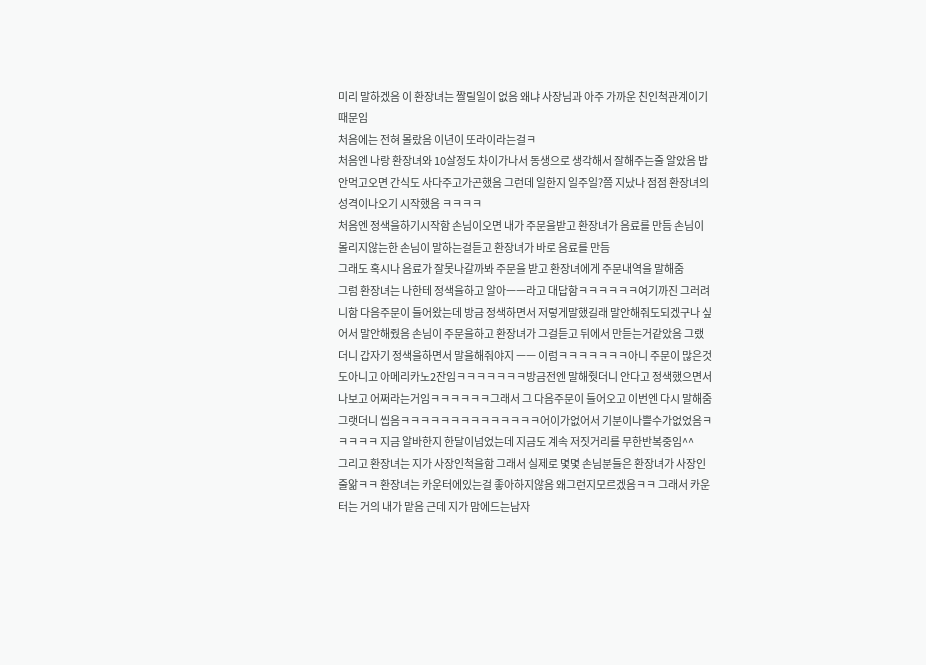미리 말하겠음 이 환장녀는 짤릴일이 없음 왜냐 사장님과 아주 가까운 친인척관계이기 때문임
처음에는 전혀 몰랐음 이년이 또라이라는걸ㅋ
처음엔 나랑 환장녀와 10살정도 차이가나서 동생으로 생각해서 잘해주는줄 알았음 밥안먹고오면 간식도 사다주고가곤했음 그런데 일한지 일주일?쯤 지났나 점점 환장녀의 성격이나오기 시작했음 ㅋㅋㅋㅋ
처음엔 정색을하기시작함 손님이오면 내가 주문을받고 환장녀가 음료를 만듬 손님이 몰리지않는한 손님이 말하는걸듣고 환장녀가 바로 음료를 만듬
그래도 혹시나 음료가 잘못나갈까봐 주문을 받고 환장녀에게 주문내역을 말해줌
그럼 환장녀는 나한테 정색을하고 알아ㅡㅡ라고 대답함ㅋㅋㅋㅋㅋㅋ여기까진 그러려니함 다음주문이 들어왔는데 방금 정색하면서 저렇게말했길래 말안해줘도되겠구나 싶어서 말안해줬음 손님이 주문을하고 환장녀가 그걸듣고 뒤에서 만듣는거같았음 그랬더니 갑자기 정색을하면서 말을해줘야지 ㅡㅡ 이럼ㅋㅋㅋㅋㅋㅋㅋ아니 주문이 많은것도아니고 아메리카노2잔임ㅋㅋㅋㅋㅋㅋㅋ방금전엔 말해줫더니 안다고 정색했으면서 나보고 어쩌라는거임ㅋㅋㅋㅋㅋㅋ그래서 그 다음주문이 들어오고 이번엔 다시 말해줌 그랫더니 씹음ㅋㅋㅋㅋㅋㅋㅋㅋㅋㅋㅋㅋㅋㅋ어이가없어서 기분이나쁠수가없었음ㅋㅋㅋㅋㅋ 지금 알바한지 한달이넘었는데 지금도 계속 저짓거리를 무한반복중임^^
그리고 환장녀는 지가 사장인척을함 그래서 실제로 몇몇 손님분들은 환장녀가 사장인줄앎ㅋㅋ 환장녀는 카운터에있는걸 좋아하지않음 왜그런지모르겠음ㅋㅋ 그래서 카운터는 거의 내가 맡음 근데 지가 맘에드는남자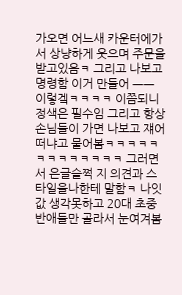가오면 어느새 카운터에가서 상냥하게 웃으며 주문을받고있음ㅋ 그리고 나보고 명령함 이거 만들어 ㅡㅡ 이렇겤ㅋㅋㅋㅋ 이쯤되니 정색은 필수임 그리고 항상 손님들이 가면 나보고 쟤어떠냐고 물어봄ㅋㅋㅋㅋㅋㅋㅋㅋㅋㅋㅋㅋㅋ 그러면서 은글슬쩍 지 의견과 스타일을나한테 말함ㅋ 나잇값 생각못하고 20대 초중반애들만 골라서 눈여겨봄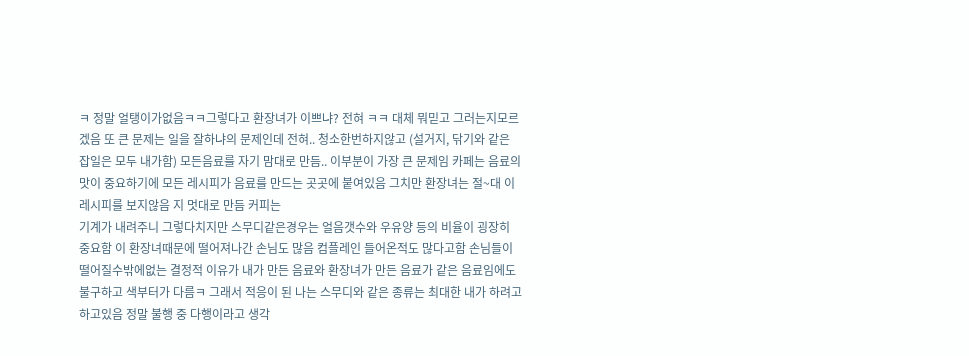ㅋ 정말 얼탱이가없음ㅋㅋ그렇다고 환장녀가 이쁘냐? 전혀 ㅋㅋ 대체 뭐믿고 그러는지모르겠음 또 큰 문제는 일을 잘하냐의 문제인데 전혀.. 청소한번하지않고 (설거지, 닦기와 같은 잡일은 모두 내가함) 모든음료를 자기 맘대로 만듬.. 이부분이 가장 큰 문제임 카페는 음료의 맛이 중요하기에 모든 레시피가 음료를 만드는 곳곳에 붙여있음 그치만 환장녀는 절~대 이 레시피를 보지않음 지 멋대로 만듬 커피는
기계가 내려주니 그렇다치지만 스무디같은경우는 얼음갯수와 우유양 등의 비율이 굉장히 중요함 이 환장녀때문에 떨어져나간 손님도 많음 컴플레인 들어온적도 많다고함 손님들이 떨어질수밖에없는 결정적 이유가 내가 만든 음료와 환장녀가 만든 음료가 같은 음료임에도 불구하고 색부터가 다름ㅋ 그래서 적응이 된 나는 스무디와 같은 종류는 최대한 내가 하려고 하고있음 정말 불행 중 다행이라고 생각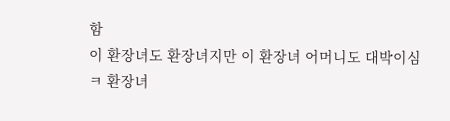함
이 환장녀도 환장녀지만 이 환장녀 어머니도 대박이심ㅋ 환장녀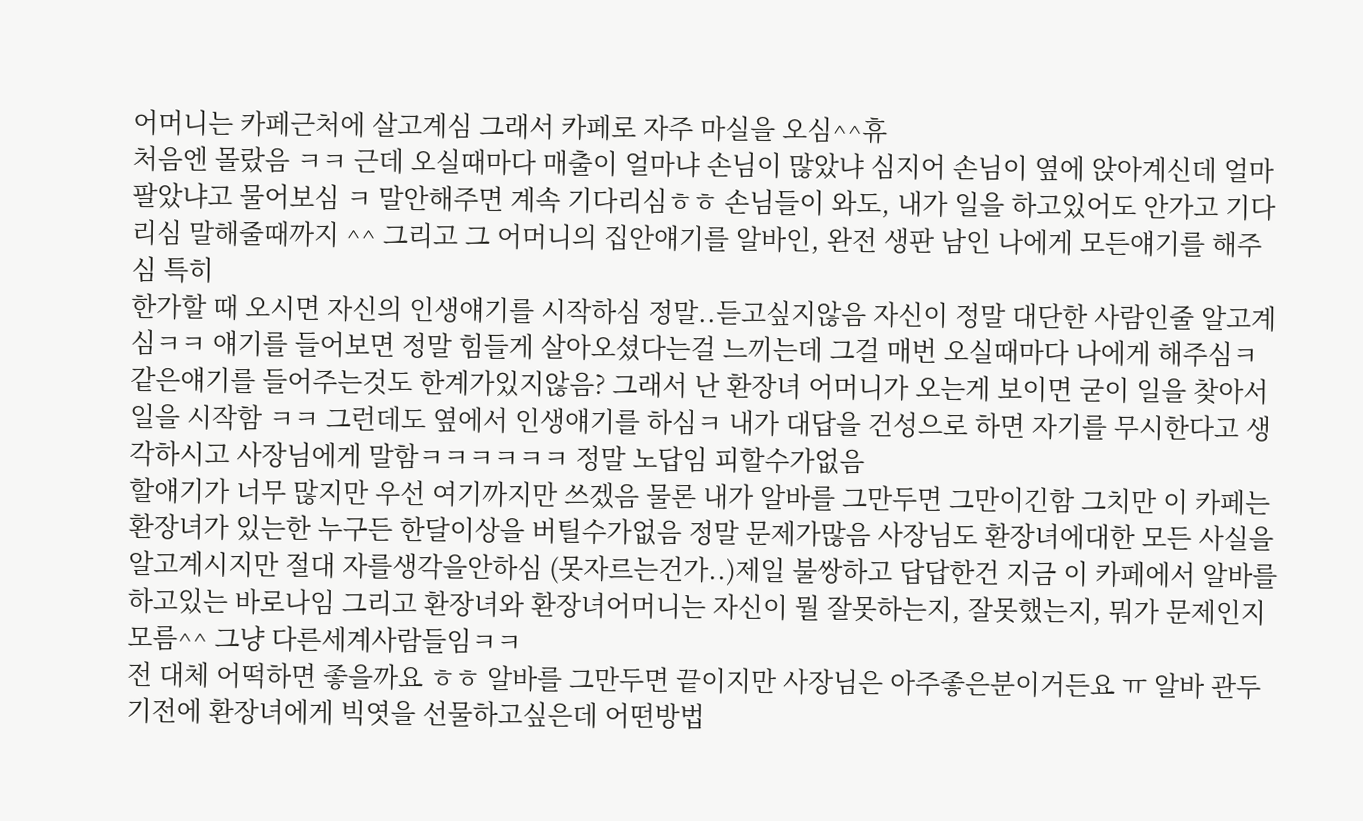어머니는 카페근처에 살고계심 그래서 카페로 자주 마실을 오심^^휴
처음엔 몰랐음 ㅋㅋ 근데 오실때마다 매출이 얼마냐 손님이 많았냐 심지어 손님이 옆에 앉아계신데 얼마팔았냐고 물어보심 ㅋ 말안해주면 계속 기다리심ㅎㅎ 손님들이 와도, 내가 일을 하고있어도 안가고 기다리심 말해줄때까지 ^^ 그리고 그 어머니의 집안얘기를 알바인, 완전 생판 남인 나에게 모든얘기를 해주심 특히
한가할 때 오시면 자신의 인생얘기를 시작하심 정말..듣고싶지않음 자신이 정말 대단한 사람인줄 알고계심ㅋㅋ 얘기를 들어보면 정말 힘들게 살아오셨다는걸 느끼는데 그걸 매번 오실때마다 나에게 해주심ㅋ
같은얘기를 들어주는것도 한계가있지않음? 그래서 난 환장녀 어머니가 오는게 보이면 굳이 일을 찾아서 일을 시작함 ㅋㅋ 그런데도 옆에서 인생얘기를 하심ㅋ 내가 대답을 건성으로 하면 자기를 무시한다고 생각하시고 사장님에게 말함ㅋㅋㅋㅋㅋㅋ 정말 노답임 피할수가없음
할얘기가 너무 많지만 우선 여기까지만 쓰겠음 물론 내가 알바를 그만두면 그만이긴함 그치만 이 카페는 환장녀가 있는한 누구든 한달이상을 버틸수가없음 정말 문제가많음 사장님도 환장녀에대한 모든 사실을 알고계시지만 절대 자를생각을안하심 (못자르는건가..)제일 불쌍하고 답답한건 지금 이 카페에서 알바를 하고있는 바로나임 그리고 환장녀와 환장녀어머니는 자신이 뭘 잘못하는지, 잘못했는지, 뭐가 문제인지 모름^^ 그냥 다른세계사람들임ㅋㅋ
전 대체 어떡하면 좋을까요 ㅎㅎ 알바를 그만두면 끝이지만 사장님은 아주좋은분이거든요 ㅠ 알바 관두기전에 환장녀에게 빅엿을 선물하고싶은데 어떤방법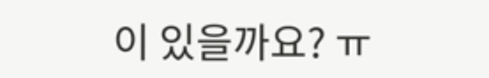이 있을까요? ㅠ